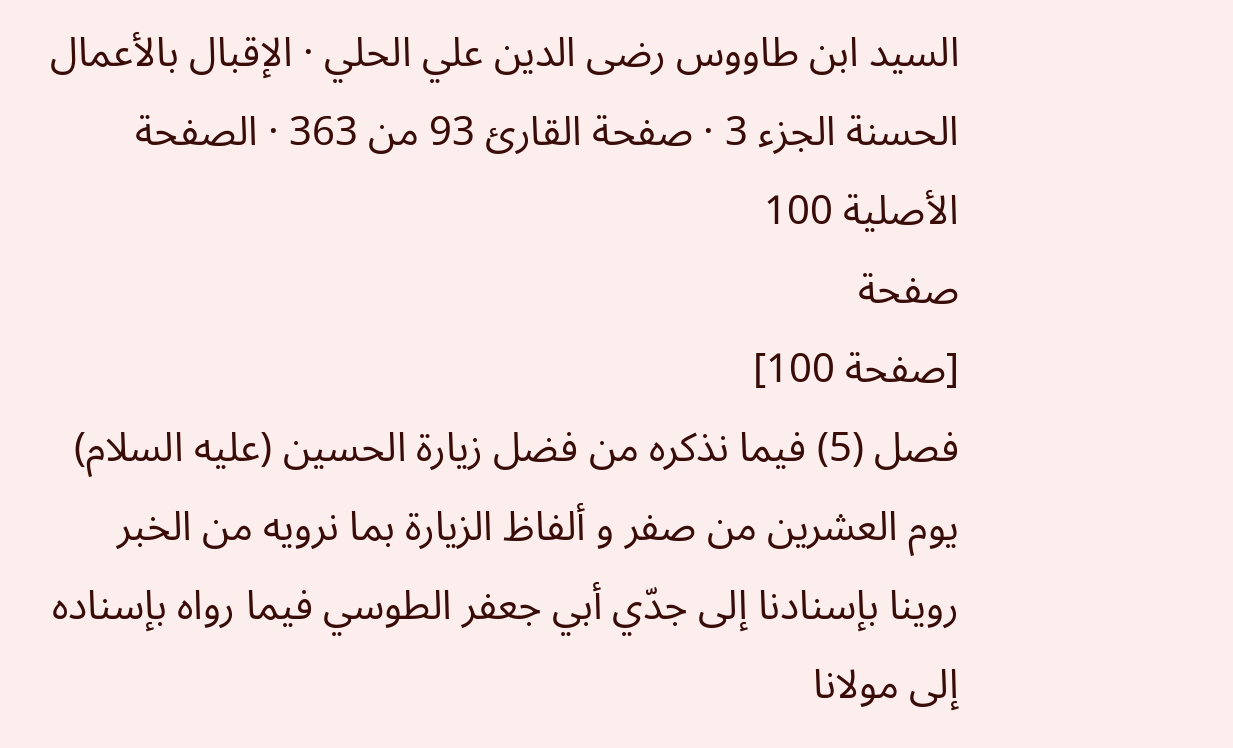السيد ابن طاووس رضى الدين علي الحلي · الإقبال بالأعمال الحسنة الجزء 3 · صفحة القارئ 93 من 363 · الصفحة الأصلية 100
صفحة
[صفحة 100]
فصل (5) فيما نذكره من فضل زيارة الحسين (عليه السلام) يوم العشرين من صفر و ألفاظ الزيارة بما نرويه من الخبر
روينا بإسنادنا إلى جدّي أبي جعفر الطوسي فيما رواه بإسناده إلى مولانا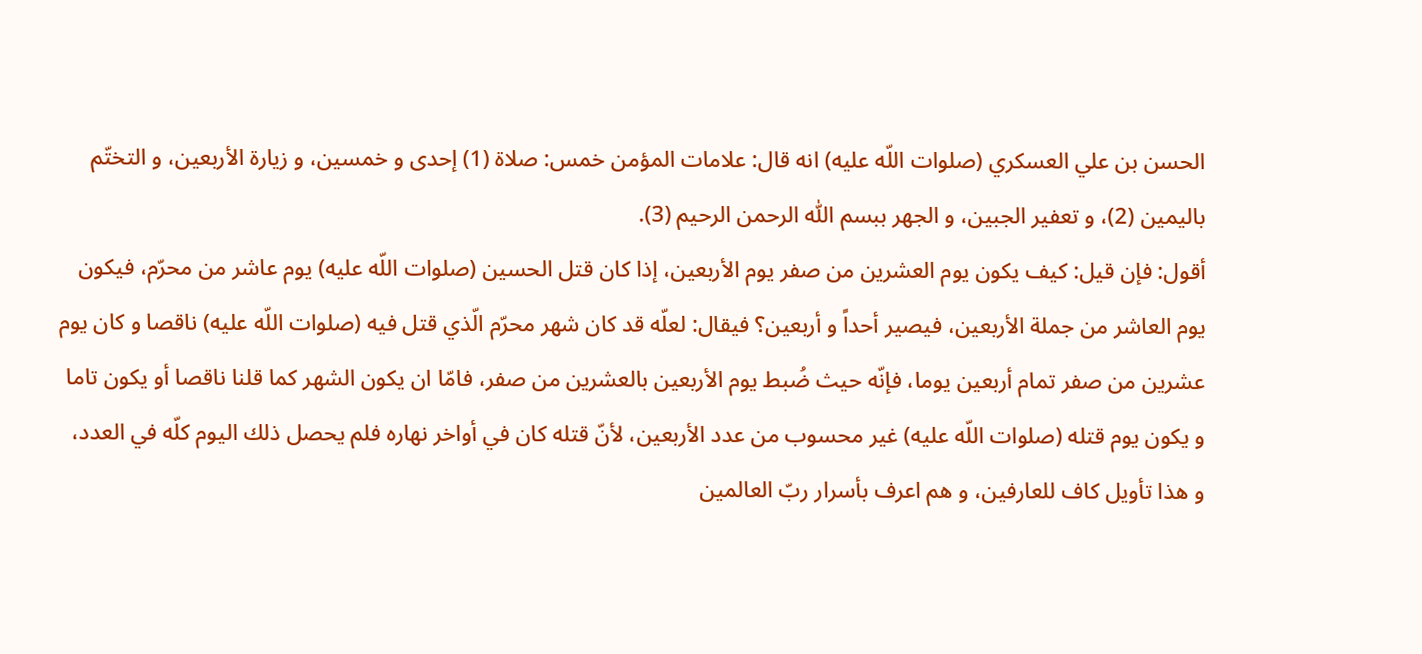الحسن بن علي العسكري (صلوات اللّه عليه) انه قال: علامات المؤمن خمس: صلاة (1) إحدى و خمسين، و زيارة الأربعين، و التختّم باليمين (2)، و تعفير الجبين، و الجهر ببسم اللّٰه الرحمن الرحيم (3).
أقول: فإن قيل: كيف يكون يوم العشرين من صفر يوم الأربعين، إذا كان قتل الحسين (صلوات اللّه عليه) يوم عاشر من محرّم، فيكون يوم العاشر من جملة الأربعين، فيصير أحداً و أربعين؟ فيقال: لعلّه قد كان شهر محرّم الّذي قتل فيه (صلوات اللّه عليه) ناقصا و كان يوم عشرين من صفر تمام أربعين يوما، فإنّه حيث ضُبط يوم الأربعين بالعشرين من صفر، فامّا ان يكون الشهر كما قلنا ناقصا أو يكون تاما و يكون يوم قتله (صلوات اللّه عليه) غير محسوب من عدد الأربعين، لأنّ قتله كان في أواخر نهاره فلم يحصل ذلك اليوم كلّه في العدد، و هذا تأويل كاف للعارفين، و هم اعرف بأسرار ربّ العالمين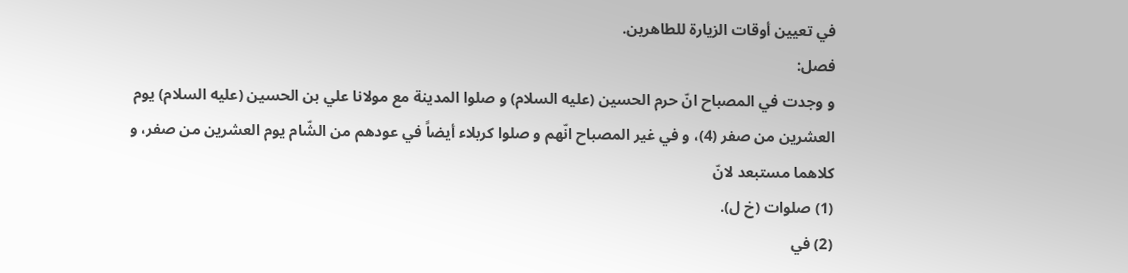في تعيين أوقات الزيارة للطاهرين.
فصل:
و وجدت في المصباح انّ حرم الحسين (عليه السلام) و صلوا المدينة مع مولانا علي بن الحسين (عليه السلام) يوم العشرين من صفر (4)، و في غير المصباح انّهم و صلوا كربلاء أيضاً في عودهم من الشّام يوم العشرين من صفر، و كلاهما مستبعد لانّ
(1) صلوات (خ ل).
(2) في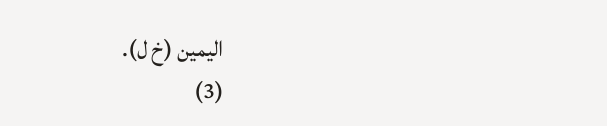اليمين (خ ل).
(3)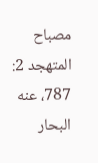مصباح المتهجد 2: 787، عنه البحار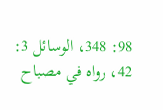98: 348، الوسائل 3: 42، رواه في مصباح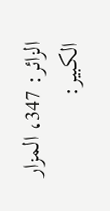الزائر: 347، المزار الكبير: